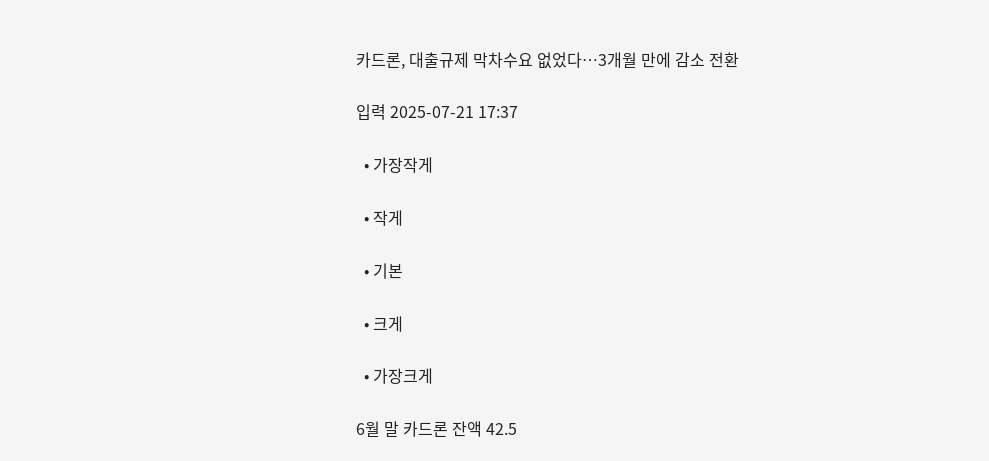카드론, 대출규제 막차수요 없었다⋯3개월 만에 감소 전환

입력 2025-07-21 17:37

  • 가장작게

  • 작게

  • 기본

  • 크게

  • 가장크게

6월 말 카드론 잔액 42.5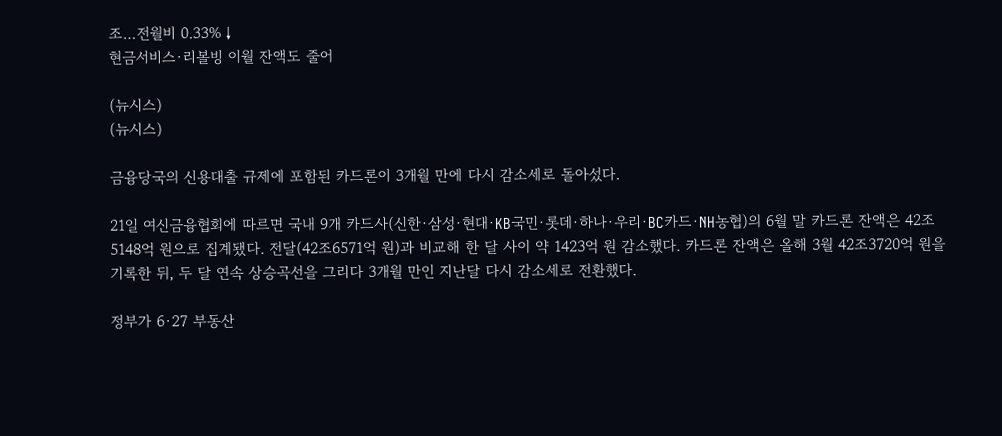조…전월비 0.33%↓
현금서비스·리볼빙 이월 잔액도 줄어

(뉴시스)
(뉴시스)

금융당국의 신용대출 규제에 포함된 카드론이 3개월 만에 다시 감소세로 돌아섰다.

21일 여신금융협회에 따르면 국내 9개 카드사(신한·삼성·현대·KB국민·롯데·하나·우리·BC카드·NH농협)의 6월 말 카드론 잔액은 42조5148억 원으로 집계됐다. 전달(42조6571억 원)과 비교해 한 달 사이 약 1423억 원 감소했다. 카드론 잔액은 올해 3월 42조3720억 원을 기록한 뒤, 두 달 연속 상승곡선을 그리다 3개월 만인 지난달 다시 감소세로 전환했다.

정부가 6·27 부동산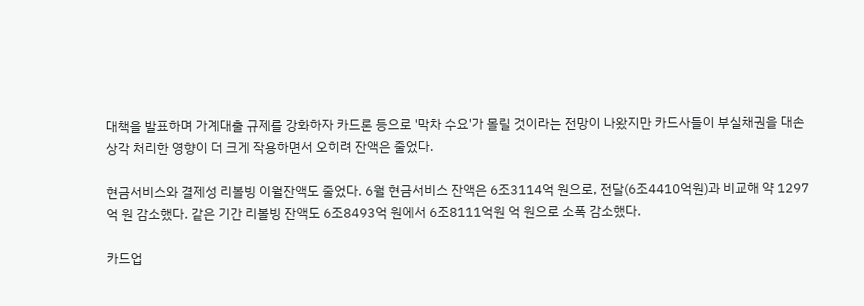대책을 발표하며 가계대출 규제를 강화하자 카드론 등으로 '막차 수요'가 몰릴 것이라는 전망이 나왔지만 카드사들이 부실채권을 대손상각 처리한 영향이 더 크게 작용하면서 오히려 잔액은 줄었다.

현금서비스와 결제성 리볼빙 이월잔액도 줄었다. 6월 현금서비스 잔액은 6조3114억 원으로, 전달(6조4410억원)과 비교해 약 1297억 원 감소했다. 같은 기간 리볼빙 잔액도 6조8493억 원에서 6조8111억원 억 원으로 소폭 감소했다.

카드업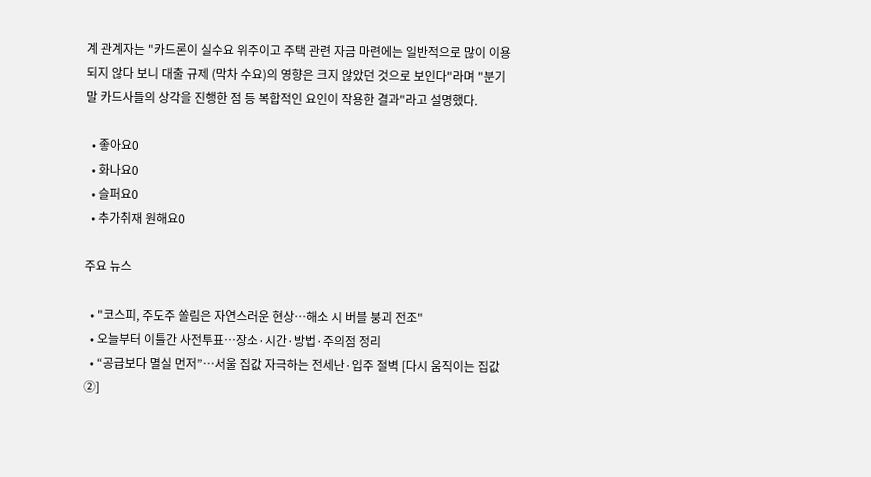계 관계자는 "카드론이 실수요 위주이고 주택 관련 자금 마련에는 일반적으로 많이 이용되지 않다 보니 대출 규제 (막차 수요)의 영향은 크지 않았던 것으로 보인다"라며 "분기 말 카드사들의 상각을 진행한 점 등 복합적인 요인이 작용한 결과"라고 설명했다.

  • 좋아요0
  • 화나요0
  • 슬퍼요0
  • 추가취재 원해요0

주요 뉴스

  • "코스피, 주도주 쏠림은 자연스러운 현상…해소 시 버블 붕괴 전조"
  • 오늘부터 이틀간 사전투표…장소·시간·방법·주의점 정리
  • “공급보다 멸실 먼저”⋯서울 집값 자극하는 전세난·입주 절벽 [다시 움직이는 집값 ②]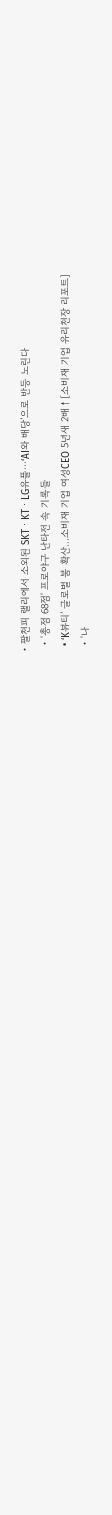• 팔천피 랠리에서 소외된 SKTㆍKTㆍLG유플⋯‘AI와 배당’으로 반등 노린다
  • '총점 68점' 프로야구 난타전 속 기록들
  • ‘K뷰티’ 글로벌 붐 확산...소비재 기업 여성CEO 5년새 2배↑[소비재 기업 유리천장 리포트]
  • '나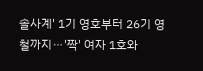솔사계' 1기 영호부터 26기 영철까지⋯'짝' 여자 1호와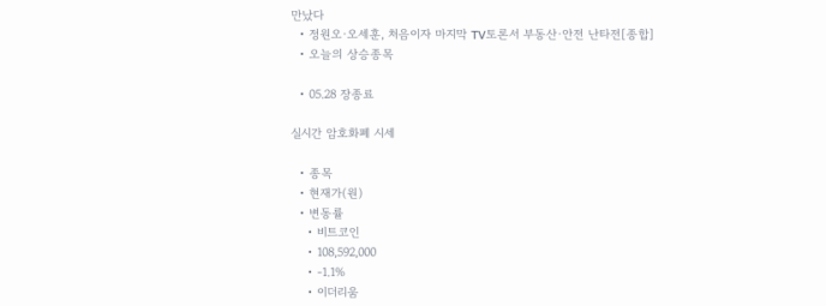만났다
  • 정원오·오세훈, 처음이자 마지막 TV토론서 부동산·안전 난타전[종합]
  • 오늘의 상승종목

  • 05.28 장종료

실시간 암호화폐 시세

  • 종목
  • 현재가(원)
  • 변동률
    • 비트코인
    • 108,592,000
    • -1.1%
    • 이더리움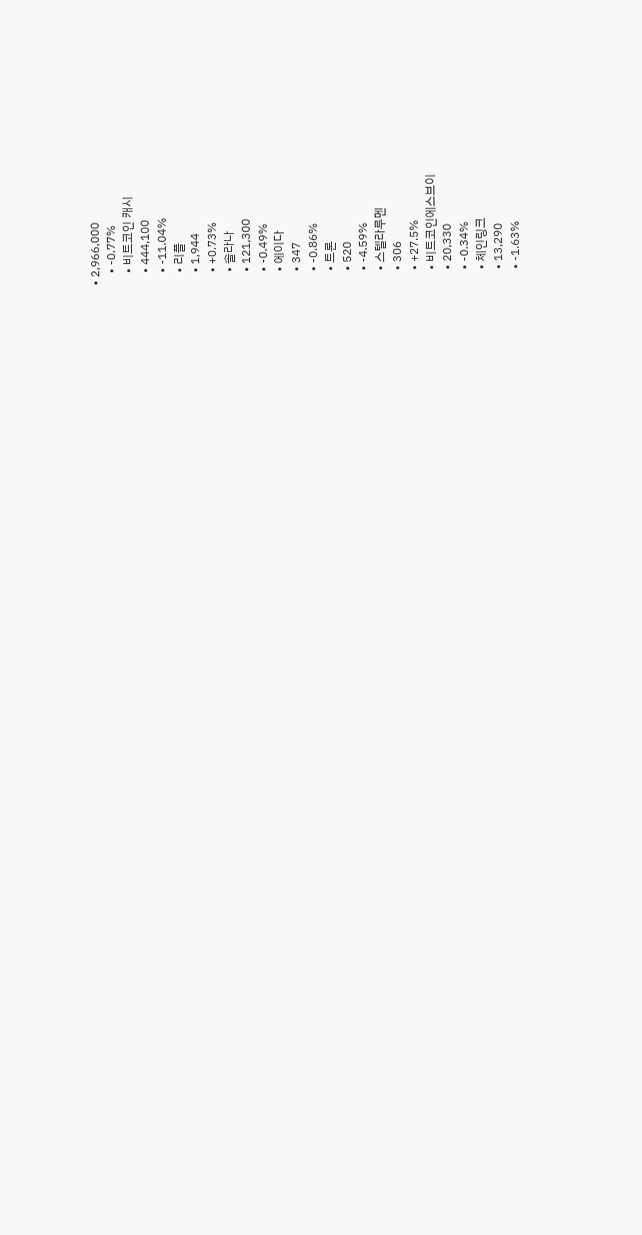• 2,966,000
    • -0.77%
    • 비트코인 캐시
    • 444,100
    • -11.04%
    • 리플
    • 1,944
    • +0.73%
    • 솔라나
    • 121,300
    • -0.49%
    • 에이다
    • 347
    • -0.86%
    • 트론
    • 520
    • -4.59%
    • 스텔라루멘
    • 306
    • +27.5%
    • 비트코인에스브이
    • 20,330
    • -0.34%
    • 체인링크
    • 13,290
    • -1.63%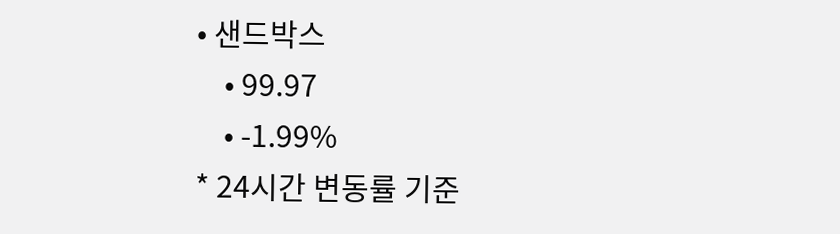• 샌드박스
    • 99.97
    • -1.99%
* 24시간 변동률 기준